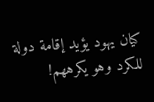كيان يهود يؤيد إقامة دولة للكرد وهو يكرههم!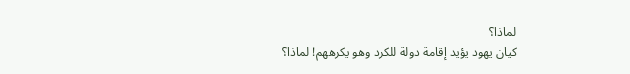لماذا؟
كيان يهود يؤيد إقامة دولة للكرد وهو يكرههم! لماذا؟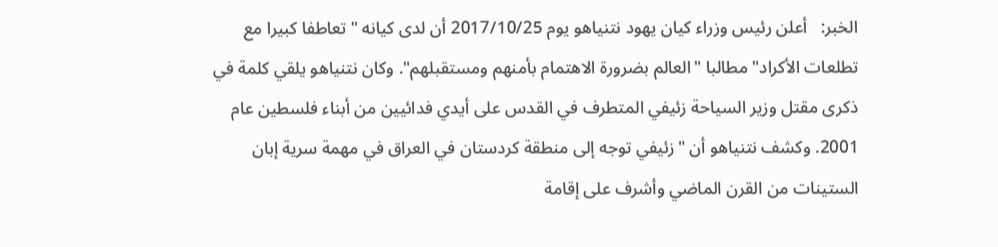الخبر:   أعلن رئيس وزراء كيان يهود نتنياهو يوم 2017/10/25 أن لدى كيانه "تعاطفا كبيرا مع تطلعات الأكراد" مطالبا "العالم بضرورة الاهتمام بأمنهم ومستقبلهم". وكان نتنياهو يلقي كلمة في ذكرى مقتل وزير السياحة زئيفي المتطرف في القدس على أيدي فدائيين من أبناء فلسطين عام 2001. وكشف نتنياهو أن "زئيفي توجه إلى منطقة كردستان في العراق في مهمة سرية إبان الستينات من القرن الماضي وأشرف على إقامة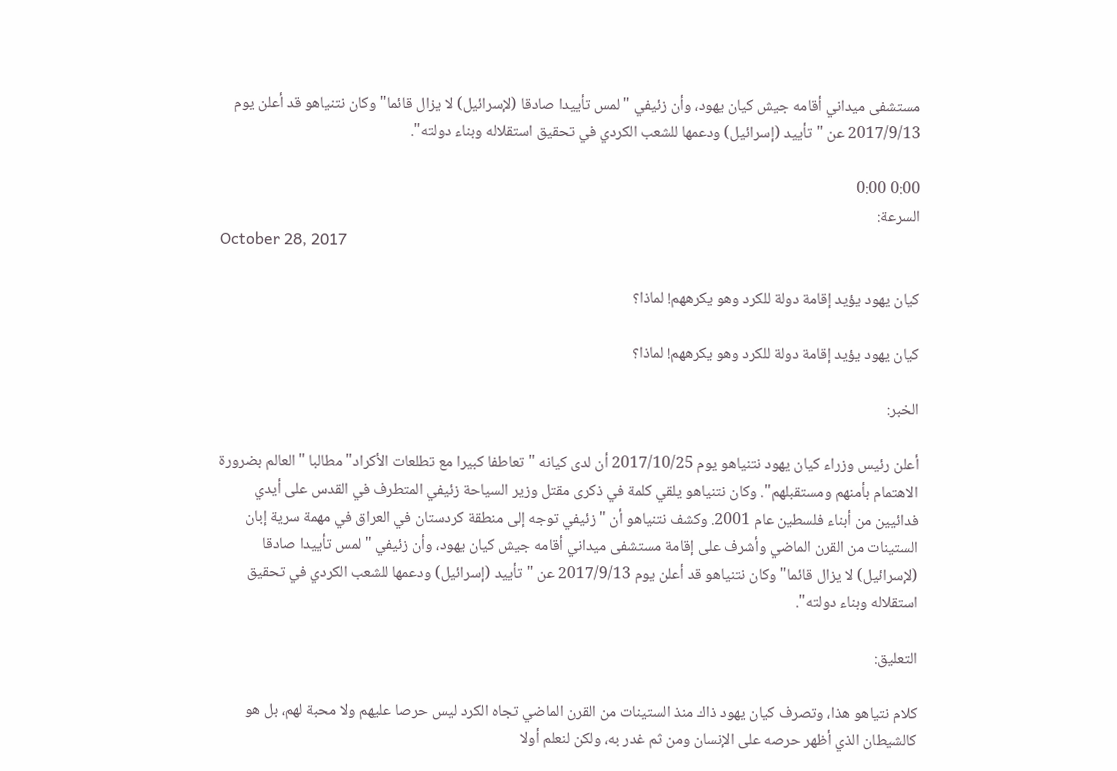مستشفى ميداني أقامه جيش كيان يهود، وأن زئيفي "لمس تأييدا صادقا (لإسرائيل) لا يزال قائما" وكان نتنياهو قد أعلن يوم 2017/9/13 عن "تأييد (إسرائيل) ودعمها للشعب الكردي في تحقيق استقلاله وبناء دولته".

0:00 0:00
السرعة:
October 28, 2017

كيان يهود يؤيد إقامة دولة للكرد وهو يكرههم! لماذا؟

كيان يهود يؤيد إقامة دولة للكرد وهو يكرههم! لماذا؟

الخبر:

أعلن رئيس وزراء كيان يهود نتنياهو يوم 2017/10/25 أن لدى كيانه "تعاطفا كبيرا مع تطلعات الأكراد" مطالبا "العالم بضرورة الاهتمام بأمنهم ومستقبلهم". وكان نتنياهو يلقي كلمة في ذكرى مقتل وزير السياحة زئيفي المتطرف في القدس على أيدي فدائيين من أبناء فلسطين عام 2001. وكشف نتنياهو أن "زئيفي توجه إلى منطقة كردستان في العراق في مهمة سرية إبان الستينات من القرن الماضي وأشرف على إقامة مستشفى ميداني أقامه جيش كيان يهود، وأن زئيفي "لمس تأييدا صادقا (لإسرائيل) لا يزال قائما" وكان نتنياهو قد أعلن يوم 2017/9/13 عن "تأييد (إسرائيل) ودعمها للشعب الكردي في تحقيق استقلاله وبناء دولته".

التعليق:

كلام نتياهو هذا، وتصرف كيان يهود ذاك منذ الستينات من القرن الماضي تجاه الكرد ليس حرصا عليهم ولا محبة لهم، بل هو كالشيطان الذي أظهر حرصه على الإنسان ومن ثم غدر به، ولكن لنعلم أولا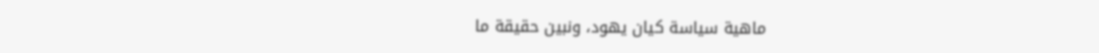ماهية سياسة كيان يهود، ونبين حقيقة ما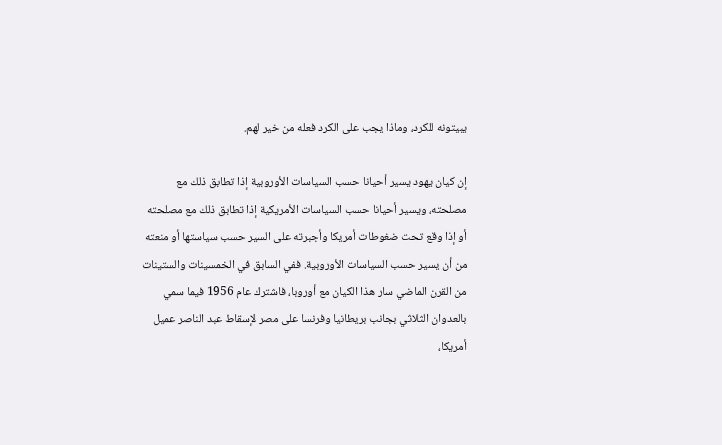يبيتونه للكرد، وماذا يجب على الكرد فعله من خير لهم.

إن كيان يهود يسير أحيانا حسب السياسات الأوروبية إذا تطابق ذلك مع مصلحته، ويسير أحيانا حسب السياسات الأمريكية إذا تطابق ذلك مع مصلحته أو إذا وقع تحت ضغوطات أمريكا وأجبرته على السير حسب سياستها أو منعته من أن يسير حسب السياسات الأوروبية. ففي السابق في الخمسينات والستينات من القرن الماضي سار هذا الكيان مع أوروبا، فاشترك عام 1956 فيما سمي بالعدوان الثلاثي بجانب بريطانيا وفرنسا على مصر لإسقاط عبد الناصر عميل أمريكا،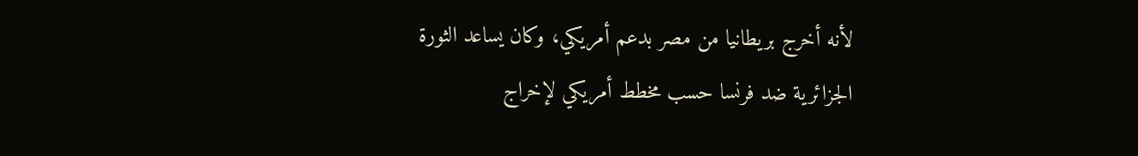لأنه أخرج بريطانيا من مصر بدعم أمريكي، وكان يساعد الثورة الجزائرية ضد فرنسا حسب مخطط أمريكي لإخراج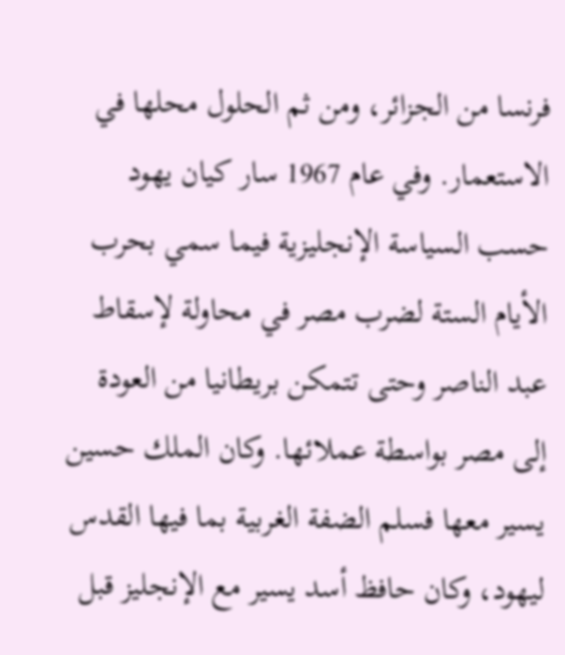فرنسا من الجزائر، ومن ثم الحلول محلها في الاستعمار. وفي عام 1967 سار كيان يهود حسب السياسة الإنجليزية فيما سمي بحرب الأيام الستة لضرب مصر في محاولة لإسقاط عبد الناصر وحتى تتمكن بريطانيا من العودة إلى مصر بواسطة عملائها. وكان الملك حسين يسير معها فسلم الضفة الغربية بما فيها القدس ليهود، وكان حافظ أسد يسير مع الإنجليز قبل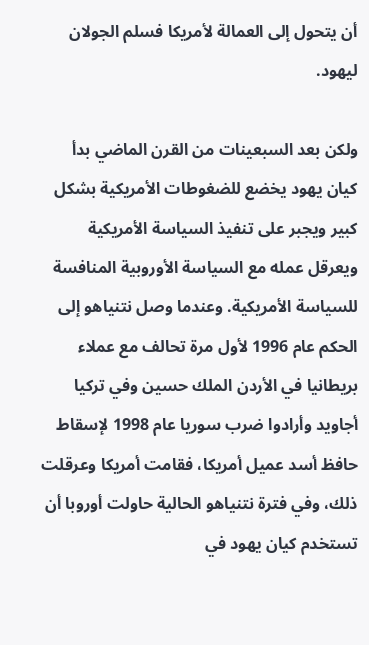أن يتحول إلى العمالة لأمريكا فسلم الجولان ليهود.

ولكن بعد السبعينات من القرن الماضي بدأ كيان يهود يخضع للضغوطات الأمريكية بشكل كبير ويجبر على تنفيذ السياسة الأمريكية ويعرقل عمله مع السياسة الأوروبية المنافسة للسياسة الأمريكية. وعندما وصل نتنياهو إلى الحكم عام 1996 لأول مرة تحالف مع عملاء بريطانيا في الأردن الملك حسين وفي تركيا أجاويد وأرادوا ضرب سوريا عام 1998 لإسقاط حافظ أسد عميل أمريكا، فقامت أمريكا وعرقلت ذلك، وفي فترة نتنياهو الحالية حاولت أوروبا أن تستخدم كيان يهود في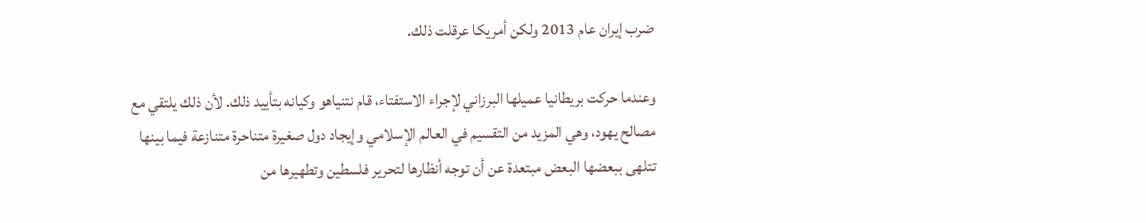ضرب إيران عام 2013 ولكن أمريكا عرقلت ذلك.

وعندما حركت بريطانيا عميلها البرزاني لإجراء الاستفتاء، قام نتنياهو وكيانه بتأييد ذلك. لأن ذلك يلتقي مع مصالح يهود، وهي المزيد من التقسيم في العالم الإسلامي وإيجاد دول صغيرة متناحرة متنازعة فيما بينها تتلهى ببعضها البعض مبتعدة عن أن توجه أنظارها لتحرير فلسطين وتطهيرها من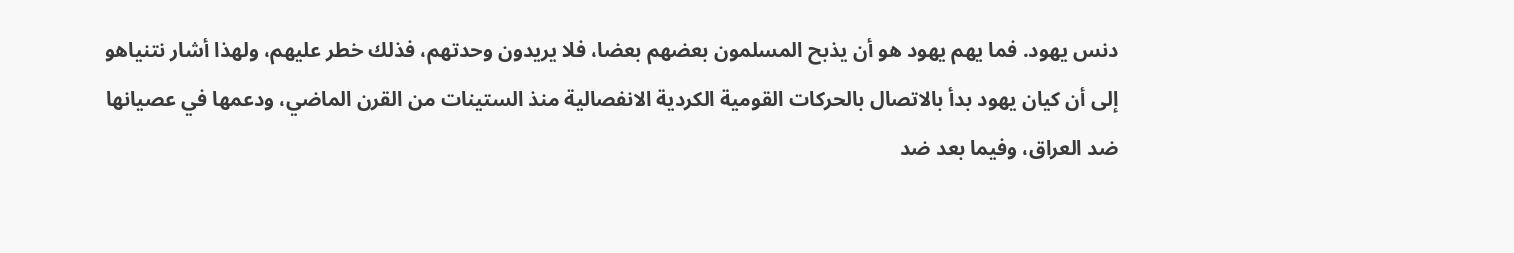دنس يهود. فما يهم يهود هو أن يذبح المسلمون بعضهم بعضا، فلا يريدون وحدتهم، فذلك خطر عليهم، ولهذا أشار نتنياهو إلى أن كيان يهود بدأ بالاتصال بالحركات القومية الكردية الانفصالية منذ الستينات من القرن الماضي، ودعمها في عصيانها ضد العراق، وفيما بعد ضد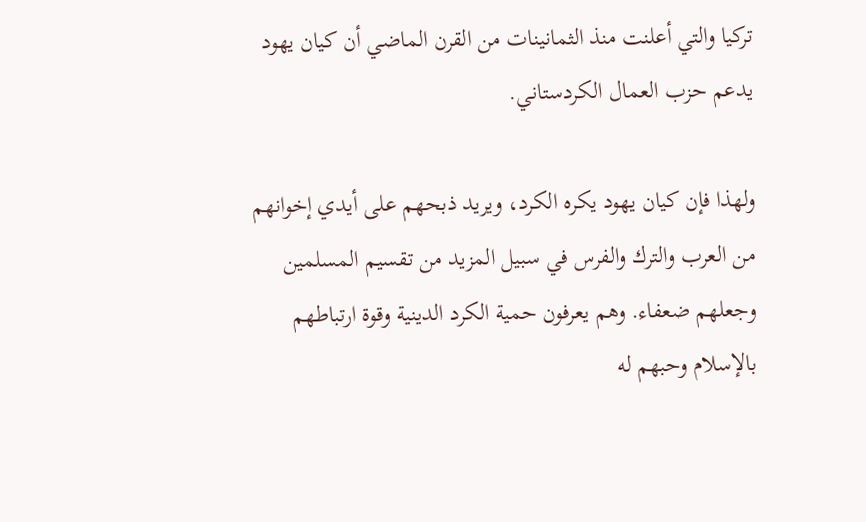تركيا والتي أعلنت منذ الثمانينات من القرن الماضي أن كيان يهود يدعم حزب العمال الكردستاني.

ولهذا فإن كيان يهود يكره الكرد، ويريد ذبحهم على أيدي إخوانهم من العرب والترك والفرس في سبيل المزيد من تقسيم المسلمين وجعلهم ضعفاء. وهم يعرفون حمية الكرد الدينية وقوة ارتباطهم بالإسلام وحبهم له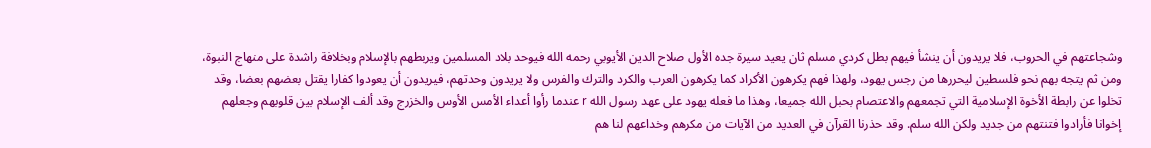وشجاعتهم في الحروب، فلا يريدون أن ينشأ فيهم بطل كردي مسلم ثان يعيد سيرة جده الأول صلاح الدين الأيوبي رحمه الله فيوحد بلاد المسلمين ويربطهم بالإسلام وبخلافة راشدة على منهاج النبوة، ومن ثم يتجه بهم نحو فلسطين ليحررها من رجس يهود، ولهذا فهم يكرهون الأكراد كما يكرهون العرب والكرد والترك والفرس ولا يريدون وحدتهم، فيريدون أن يعودوا كفارا يقتل بعضهم بعضا، وقد تخلوا عن رابطة الأخوة الإسلامية التي تجمعهم والاعتصام بحبل الله جميعا، وهذا ما فعله يهود على عهد رسول الله r عندما رأوا أعداء الأمس الأوس والخزرج وقد ألف الإسلام بين قلوبهم وجعلهم إخوانا فأرادوا فتنتهم من جديد ولكن الله سلم. وقد حذرنا القرآن في العديد من الآيات من مكرهم وخداعهم لنا هم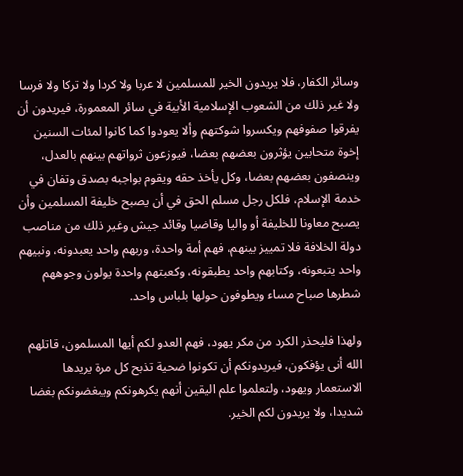وسائر الكفار، فلا يريدون الخير للمسلمين لا عربا ولا كردا ولا تركا ولا فرسا ولا غير ذلك من الشعوب الإسلامية الأبية في سائر المعمورة، فيريدون أن يفرقوا صفوفهم ويكسروا شوكتهم وألا يعودوا كما كانوا لمئات السنين إخوة متحابين يؤثرون بعضهم بعضا، فيوزعون ثرواتهم بينهم بالعدل، وينصفون بعضهم بعضا، وكل يأخذ حقه ويقوم بواجبه بصدق وتفان في خدمة الإسلام، فلكل رجل مسلم الحق في أن يصبح خليفة المسلمين وأن يصبح معاونا للخليفة أو واليا وقاضيا وقائد جيش وغير ذلك من مناصب دولة الخلافة فلا تمييز بينهم، فهم أمة واحدة، وربهم واحد يعبدونه، ونبيهم واحد يتبعونه، وكتابهم واحد يطبقونه، وكعبتهم واحدة يولون وجوههم شطرها صباح مساء ويطوفون حولها بلباس واحد.

ولهذا فليحذر الكرد من مكر يهود، فهم العدو لكم أيها المسلمون، قاتلهم الله أنى يؤفكون، فيريدونكم أن تكونوا ضحية تذبح كل مرة يريدها الاستعمار ويهود، ولتعلموا علم اليقين أنهم يكرهونكم ويبغضونكم بغضا شديدا، ولا يريدون لكم الخير.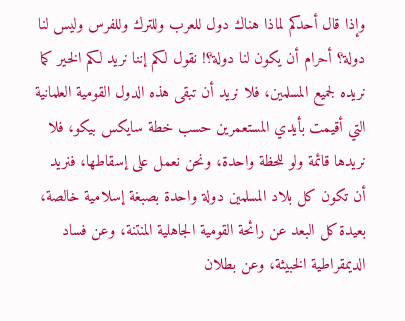وإذا قال أحدكم لماذا هناك دول للعرب وللترك وللفرس وليس لنا دولة؟ أحرام أن يكون لنا دولة؟! نقول لكم إننا نريد لكم الخير كما نريده لجميع المسلمين، فلا نريد أن تبقى هذه الدول القومية العلمانية التي أقيمت بأيدي المستعمرين حسب خطة سايكس بيكو، فلا نريدها قائمة ولو للحظة واحدة، ونحن نعمل على إسقاطها، فنريد أن تكون كل بلاد المسلمين دولة واحدة بصبغة إسلامية خالصة، بعيدة كل البعد عن رائحة القومية الجاهلية المنتنة، وعن فساد الديمقراطية الخبيثة، وعن بطلان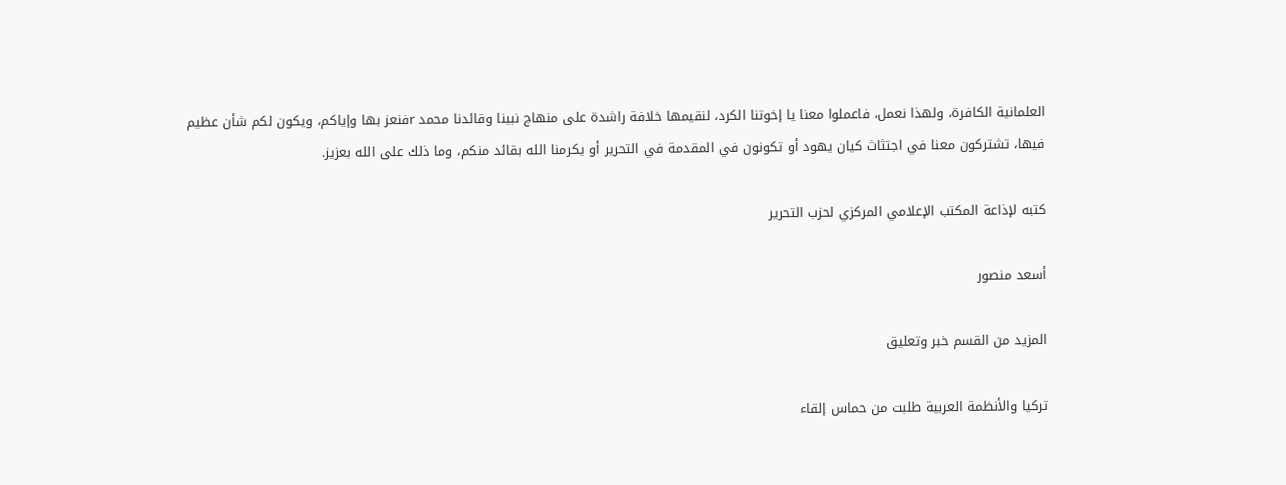العلمانية الكافرة، ولهذا نعمل، فاعملوا معنا يا إخوتنا الكرد، لنقيمها خلافة راشدة على منهاج نبينا وقائدنا محمد rفنعز بها وإياكم، ويكون لكم شأن عظيم فيها، تشتركون معنا في اجتثاث كيان يهود أو تكونون في المقدمة في التحرير أو يكرمنا الله بقائد منكم، وما ذلك على الله بعزيز.

كتبه لإذاعة المكتب الإعلامي المركزي لحزب التحرير

أسعد منصور

المزيد من القسم خبر وتعليق

تركيا والأنظمة العربية طلبت من حماس إلقاء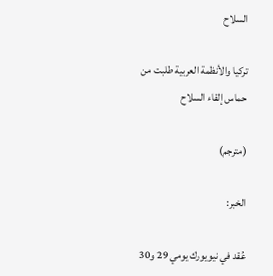السلاح

تركيا والأنظمة العربية طلبت من حماس إلقاء السلاح

(مترجم)

الخبر:

عُقد في نيويورك يومي 29 و30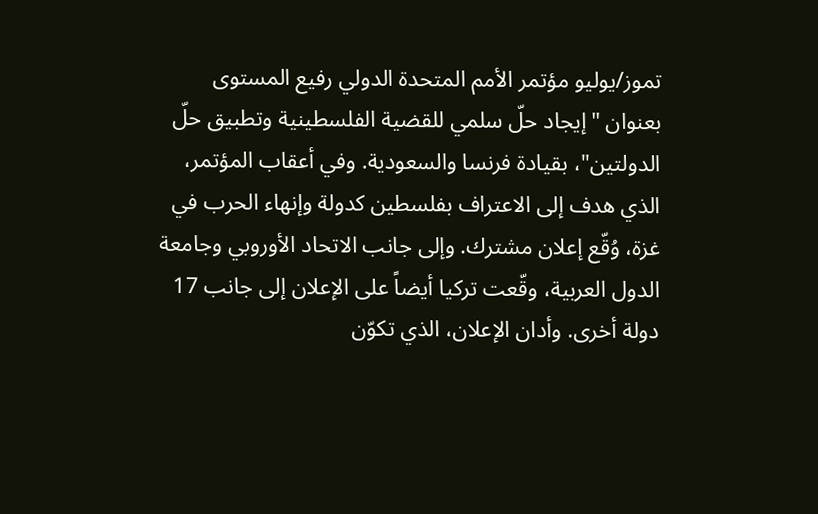تموز/يوليو مؤتمر الأمم المتحدة الدولي رفيع المستوى بعنوان "إيجاد حلّ سلمي للقضية الفلسطينية وتطبيق حلّ الدولتين"، بقيادة فرنسا والسعودية. وفي أعقاب المؤتمر، الذي هدف إلى الاعتراف بفلسطين كدولة وإنهاء الحرب في غزة، وُقّع إعلان مشترك. وإلى جانب الاتحاد الأوروبي وجامعة الدول العربية، وقّعت تركيا أيضاً على الإعلان إلى جانب 17 دولة أخرى. وأدان الإعلان، الذي تكوّن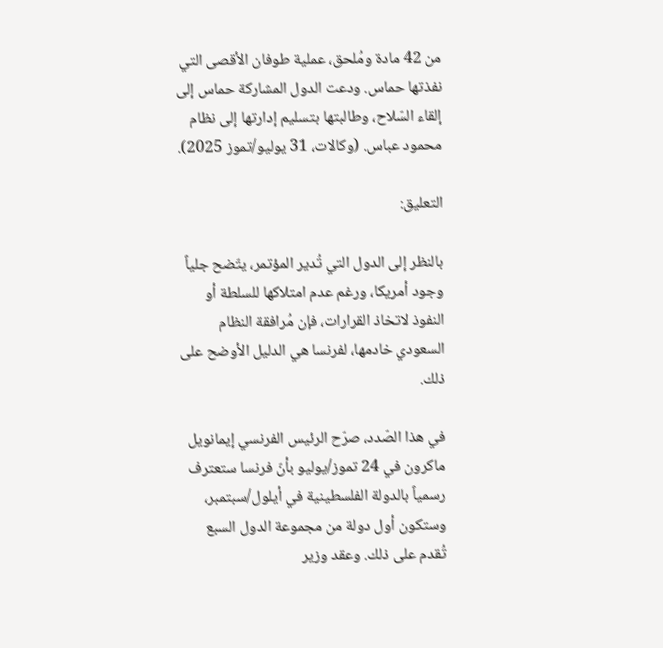من 42 مادة ومُلحق، عملية طوفان الأقصى التي نفذتها حماس. ودعت الدول المشاركة حماس إلى إلقاء السّلاح، وطالبتها بتسليم إدارتها إلى نظام محمود عباس. (وكالات، 31 يوليو/تموز 2025).

التعليق:

بالنظر إلى الدول التي تُدير المؤتمر، يتّضح جلياً وجود أمريكا، ورغم عدم امتلاكها للسلطة أو النفوذ لاتخاذ القرارات، فإن مُرافقة النظام السعودي خادمها، لفرنسا هي الدليل الأوضح على ذلك.

في هذا الصّدد، صرّح الرئيس الفرنسي إيمانويل ماكرون في 24 تموز/يوليو بأنّ فرنسا ستعترف رسمياً بالدولة الفلسطينية في أيلول/سبتمبر، وستكون أول دولة من مجموعة الدول السبع تُقدم على ذلك. وعقد وزير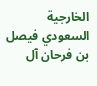الخارجية السعودي فيصل بن فرحان آل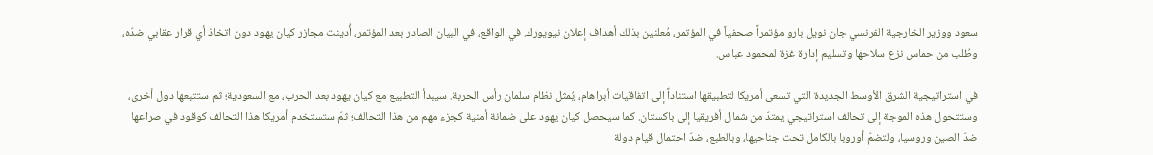سعود ووزير الخارجية الفرنسي جان نويل بارو مؤتمراً صحفياً في المؤتمر، مُعلنين بذلك أهداف إعلان نيويورك. في الواقع، في البيان الصادر بعد المؤتمر، أُدينت مجازر كيان يهود دون اتخاذ أي قرار عقابي ضدّه، وطُلب من حماس نزع سلاحها وتسليم إدارة غزة لمحمود عباس.

في استراتيجية الشرق الأوسط الجديدة التي تسعى أمريكا لتطبيقها استناداً إلى اتفاقيات أبراهام، يُمثل نظام سلمان رأس الحربة. سيبدأ التطبيع مع كيان يهود بعد الحرب، مع السعودية؛ ثم ستتبعها دول أخرى، وستتحول هذه الموجة إلى تحالف استراتيجي يمتدّ من شمال أفريقيا إلى باكستان. كما سيحصل كيان يهود على ضمانة أمنية كجزء مهم من هذا التحالف؛ ثمّ ستستخدم أمريكا هذا التحالف كوقود في صراعها ضدّ الصين وروسيا، ولتضمّ أوروبا بالكامل تحت جناحيها، وبالطبع، ضدّ احتمال قيام دولة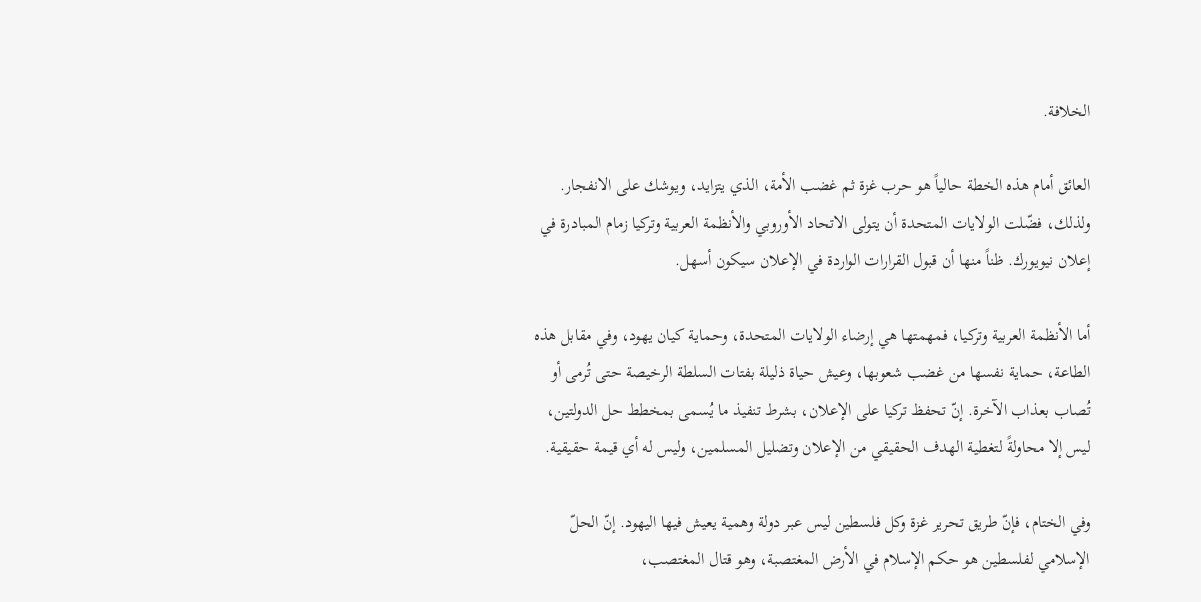الخلافة.

العائق أمام هذه الخطة حالياً هو حرب غزة ثم غضب الأمة، الذي يتزايد، ويوشك على الانفجار. ولذلك، فضّلت الولايات المتحدة أن يتولى الاتحاد الأوروبي والأنظمة العربية وتركيا زمام المبادرة في إعلان نيويورك. ظناً منها أن قبول القرارات الواردة في الإعلان سيكون أسهل.

أما الأنظمة العربية وتركيا، فمهمتها هي إرضاء الولايات المتحدة، وحماية كيان يهود، وفي مقابل هذه الطاعة، حماية نفسها من غضب شعوبها، وعيش حياة ذليلة بفتات السلطة الرخيصة حتى تُرمى أو تُصاب بعذاب الآخرة. إنّ تحفظ تركيا على الإعلان، بشرط تنفيذ ما يُسمى بمخطط حل الدولتين، ليس إلا محاولةً لتغطية الهدف الحقيقي من الإعلان وتضليل المسلمين، وليس له أي قيمة حقيقية.

وفي الختام، فإنّ طريق تحرير غزة وكل فلسطين ليس عبر دولة وهمية يعيش فيها اليهود. إنّ الحلّ الإسلامي لفلسطين هو حكم الإسلام في الأرض المغتصبة، وهو قتال المغتصب،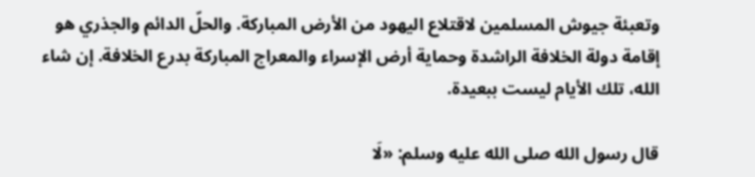وتعبئة جيوش المسلمين لاقتلاع اليهود من الأرض المباركة. والحلّ الدائم والجذري هو إقامة دولة الخلافة الراشدة وحماية أرض الإسراء والمعراج المباركة بدرع الخلافة. إن شاء الله، تلك الأيام ليست ببعيدة.

قال رسول الله صلى الله عليه وسلم: «لَا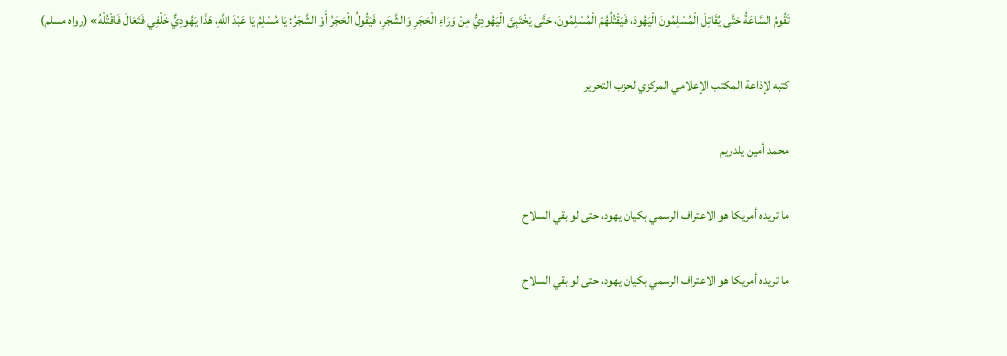تَقُومُ السَّاعَةُ حَتَّى يُقَاتِلَ الْمُسْلِمُونَ الْيَهُودَ، فَيَقْتُلُهُمْ الْمُسْلِمُونَ، حَتَّى يَخْتَبِئَ الْيَهُودِيُّ مِنْ وَرَاءِ الْحَجَرِ وَالشَّجَرِ، فَيَقُولُ الْحَجَرُ أَوْ الشَّجَرُ: يَا مُسْلِمُ يَا عَبْدَ اللَّهِ، هَذَا يَهُودِيٌّ خَلْفِي فَتَعَالَ فَاقْتُلْهُ» (رواه مسلم)

كتبه لإذاعة المكتب الإعلامي المركزي لحزب التحرير

محمد أمين يلدريم

ما تريده أمريكا هو الاعتراف الرسمي بكيان يهود، حتى لو بقي السلاح

ما تريده أمريكا هو الاعتراف الرسمي بكيان يهود، حتى لو بقي السلاح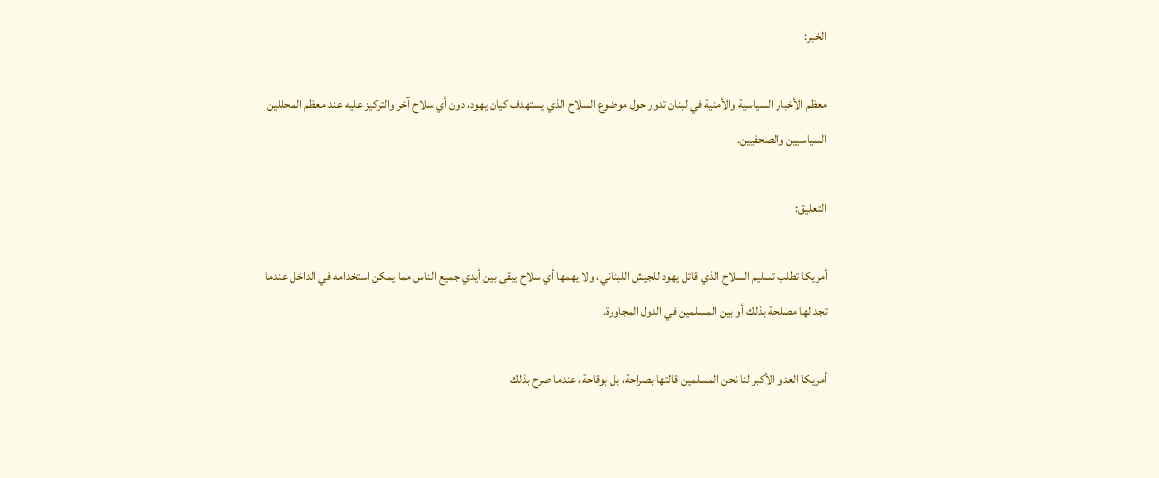الخبر:

معظم الأخبار السياسية والأمنية في لبنان تدور حول موضوع السلاح الذي يستهدف كيان يهود، دون أي سلاح آخر والتركيز عليه عند معظم المحللين السياسيين والصحفيين.

التعليق:

أمريكا تطلب تسليم السلاح الذي قاتل يهود للجيش اللبناني، ولا يهمها أي سلاح يبقى بين أيدي جميع الناس مما يمكن استخدامه في الداخل عندما تجد لها مصلحة بذلك أو بين المسلمين في الدول المجاورة.

أمريكا العدو الأكبر لنا نحن المسلمين قالتها بصراحة، بل بوقاحة، عندما صرح بذلك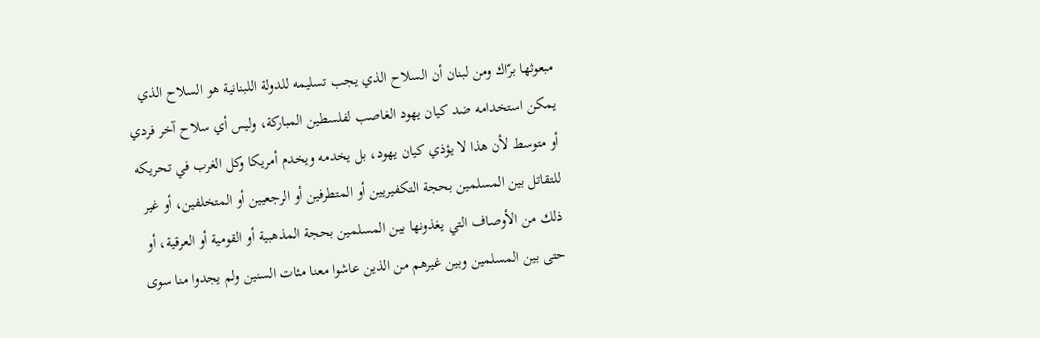مبعوثها برّاك ومن لبنان أن السلاح الذي يجب تسليمه للدولة اللبنانية هو السلاح الذي يمكن استخدامه ضد كيان يهود الغاصب لفلسطين المباركة، وليس أي سلاح آخر فردي أو متوسط لأن هذا لا يؤذي كيان يهود، بل يخدمه ويخدم أمريكا وكل الغرب في تحريكه للتقاتل بين المسلمين بحجة التكفيريين أو المتطرفين أو الرجعيين أو المتخلفين، أو غير ذلك من الأوصاف التي يغذونها بين المسلمين بحجة المذهبية أو القومية أو العرقية، أو حتى بين المسلمين وبين غيرهم من الذين عاشوا معنا مئات السنين ولم يجدوا منا سوى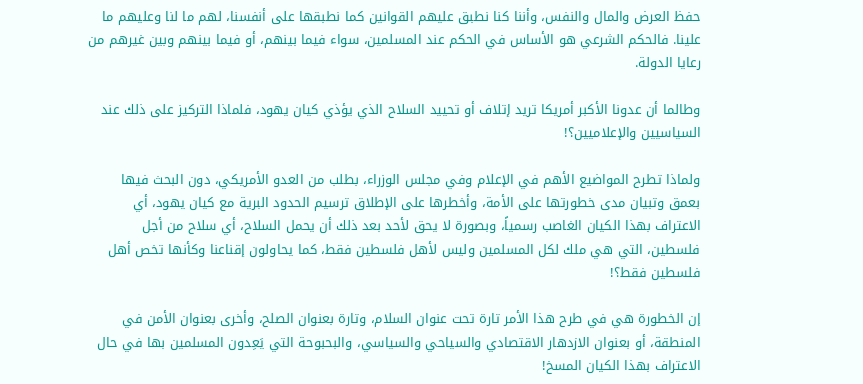حفظ العرض والمال والنفس، وأننا كنا نطبق عليهم القوانين كما نطبقها على أنفسنا، لهم ما لنا وعليهم ما علينا. فالحكم الشرعي هو الأساس في الحكم عند المسلمين، سواء فيما بينهم، أو فيما بينهم وبين غيرهم من رعايا الدولة.

وطالما أن عدونا الأكبر أمريكا تريد إتلاف أو تحييد السلاح الذي يؤذي كيان يهود، فلماذا التركيز على ذلك عند السياسيين والإعلاميين؟!

ولماذا تطرح المواضيع الأهم في الإعلام وفي مجلس الوزراء، بطلب من العدو الأمريكي، دون البحث فيها بعمق وتبيان مدى خطورتها على الأمة، وأخطرها على الإطلاق ترسيم الحدود البرية مع كيان يهود، أي الاعتراف بهذا الكيان الغاصب رسمياً، وبصورة لا يحق لأحد بعد ذلك أن يحمل السلاح، أي سلاح من أجل فلسطين، التي هي ملك لكل المسلمين وليس لأهل فلسطين فقط، كما يحاولون إقناعنا وكأنها تخص أهل فلسطين فقط؟!

إن الخطورة هي في طرح هذا الأمر تارة تحت عنوان السلام، وتارة بعنوان الصلح، وأخرى بعنوان الأمن في المنطقة، أو بعنوان الازدهار الاقتصادي والسياحي والسياسي، والبحبوحة التي يَعِدون المسلمين بها في حال الاعتراف بهذا الكيان المسخ!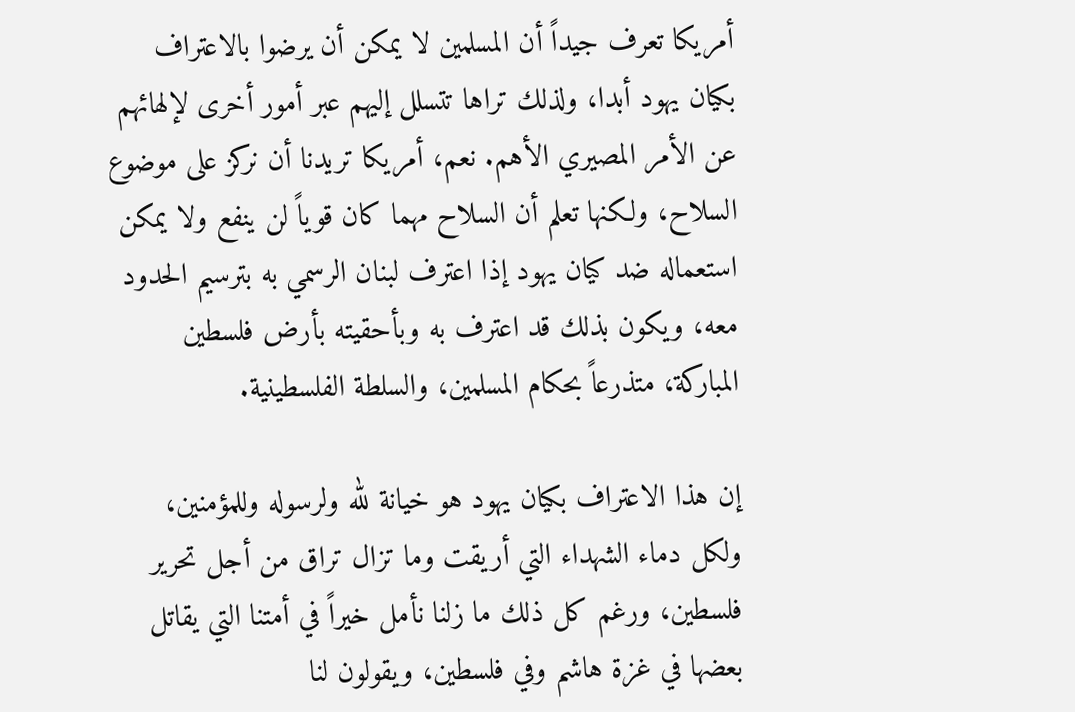أمريكا تعرف جيداً أن المسلمين لا يمكن أن يرضوا بالاعتراف بكيان يهود أبدا، ولذلك تراها تتسلل إليهم عبر أمور أخرى لإلهائهم عن الأمر المصيري الأهم. نعم، أمريكا تريدنا أن نركز على موضوع السلاح، ولكنها تعلم أن السلاح مهما كان قوياً لن ينفع ولا يمكن استعماله ضد كيان يهود إذا اعترف لبنان الرسمي به بترسيم الحدود معه، ويكون بذلك قد اعترف به وبأحقيته بأرض فلسطين المباركة، متذرعاً بحكام المسلمين، والسلطة الفلسطينية.

إن هذا الاعتراف بكيان يهود هو خيانة لله ولرسوله وللمؤمنين، ولكل دماء الشهداء التي أريقت وما تزال تراق من أجل تحرير فلسطين، ورغم كل ذلك ما زلنا نأمل خيراً في أمتنا التي يقاتل بعضها في غزة هاشم وفي فلسطين، ويقولون لنا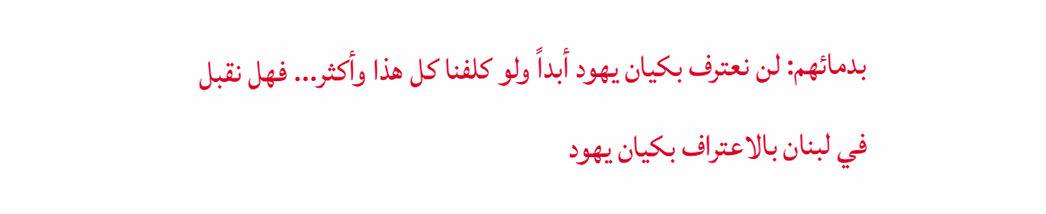بدمائهم: لن نعترف بكيان يهود أبداً ولو كلفنا كل هذا وأكثر... فهل نقبل في لبنان بالاعتراف بكيان يهود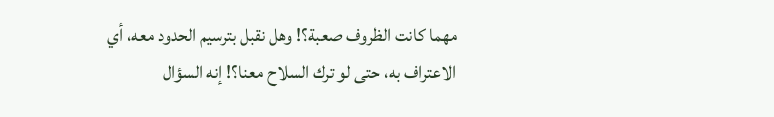مهما كانت الظروف صعبة؟! وهل نقبل بترسيم الحدود معه، أي الاعتراف به، حتى لو ترك السلاح معنا؟! إنه السؤال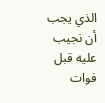الذي يجب أن نجيب عليه قبل فوات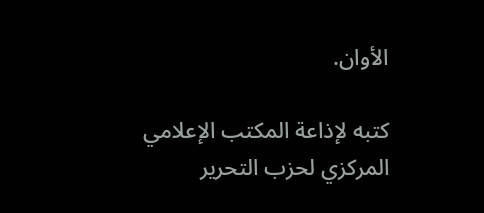الأوان.

كتبه لإذاعة المكتب الإعلامي المركزي لحزب التحرير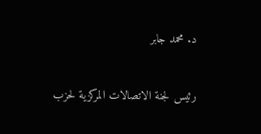د. محمد جابر

رئيس لجنة الاتصالات المركزية لحزب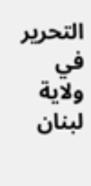التحرير في ولاية لبنان